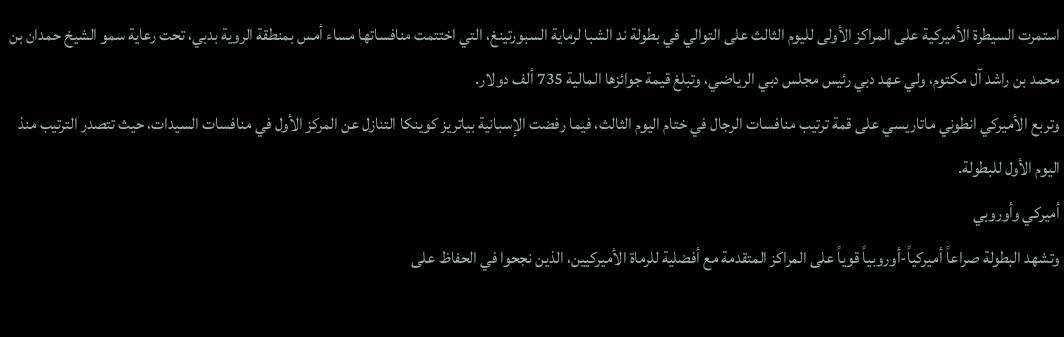استمرت السيطرة الأميركية على المراكز الأولى لليوم الثالث على التوالي في بطولة ند الشبا لرماية السبورتينغ، التي اختتمت منافساتها مساء أمس بمنطقة الروية بدبي، تحت رعاية سمو الشيخ حمدان بن محمد بن راشد آل مكتوم، ولي عهد دبي رئيس مجلس دبي الرياضي، وتبلغ قيمة جوائزها المالية 735 ألف دولار.
وتربع الأميركي انطوني ماتاريسي على قمة ترتيب منافسات الرجال في ختام اليوم الثالث، فيما رفضت الإسبانية بياتريز كوينكا التنازل عن المركز الأول في منافسات السيدات، حيث تتصدر الترتيب منذ اليوم الأول للبطولة.
أميركي وأوروبي
وتشهد البطولة صراعاً أميركياً-أوروبياً قوياً على المراكز المتقدمة مع أفضلية للرماة الأميركيين، الذين نجحوا في الحفاظ على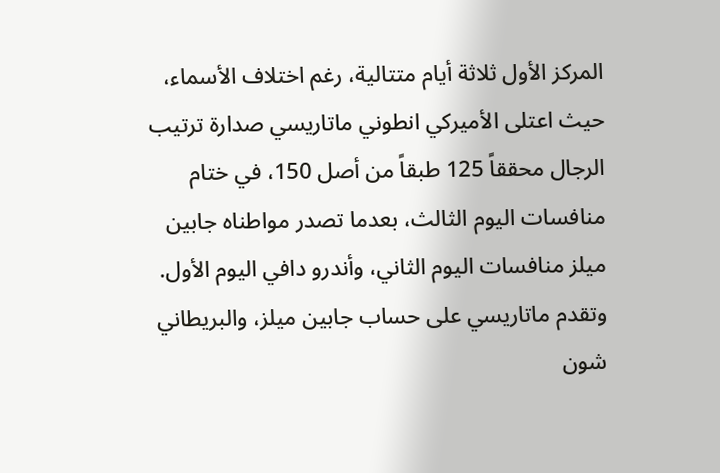المركز الأول ثلاثة أيام متتالية، رغم اختلاف الأسماء، حيث اعتلى الأميركي انطوني ماتاريسي صدارة ترتيب الرجال محققاً 125 طبقاً من أصل 150، في ختام منافسات اليوم الثالث، بعدما تصدر مواطناه جابين ميلز منافسات اليوم الثاني، وأندرو دافي اليوم الأول.
وتقدم ماتاريسي على حساب جابين ميلز، والبريطاني شون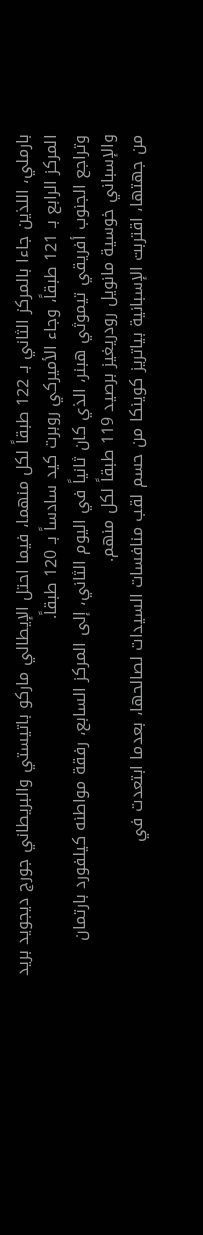بارملي، اللذين جاءا بالمركز الثاني بـ 122 طبقاً لكل منهما، فيما احتل الإيطالي ماركو باتيستي والبريطاني جورج ديجويد بريد المركز الرابع بـ 121 طبقاً، وجاء الأميركي روبرت كيد سادساً بـ 120 طبقاً.
وتراجع الجنوب أفريقي تيموثي هبنر، الذي كان ثانياً في اليوم الثاني، إلى المركز السابع، رفقة مواطنه كيلفورد بارتمان والإسباني خوسية مانويل رودريغيز برصيد 119 طبقاً لكل منهم.
من جهتها، اقتربت الإسبانية بياتريز كوينكا من حسم لقب منافسات السيدات لصالحها، بعدما ابتعدت في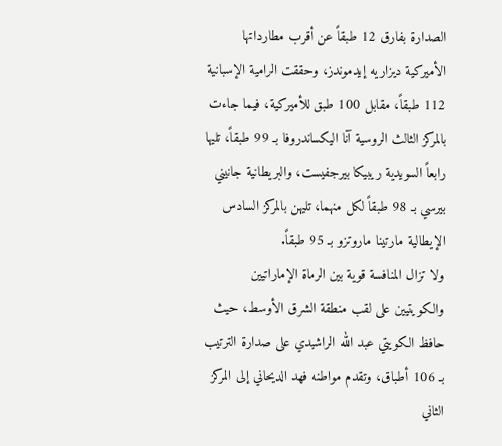الصدارة بفارق 12 طبقاً عن أقرب مطارداتها الأميركية ديزاريه إيدموندز، وحققت الرامية الإسبانية 112 طبقاً، مقابل 100 طبق للأميركية، فيما جاءت بالمركز الثالث الروسية آنا اليكساندروفا بـ 99 طبقاً، تليها رابعاً السويدية ريبيكا بيرجفيست، والبريطانية جانيني بيرسي بـ 98 طبقاً لكل منهما، تليهن بالمركز السادس الإيطالية مارتينا ماروتزو بـ 95 طبقاً.
ولا تزال المنافسة قوية بين الرماة الإماراتيين والكويتيين على لقب منطقة الشرق الأوسط، حيث حافظ الكويتي عبد الله الراشيدي على صدارة الترتيب بـ 106 أطباق، وتقدم مواطنه فهد الديحاني إلى المركز الثاني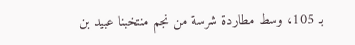بـ 105، وسط مطاردة شرسة من نجم منتخبنا عبيد بن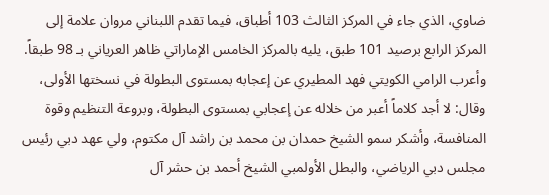ضاوي، الذي جاء في المركز الثالث 103 أطباق، فيما تقدم اللبناني مروان علامة إلى المركز الرابع برصيد 101 طبق، يليه بالمركز الخامس الإماراتي ظاهر العرياني بـ 98 طبقاً.
وأعرب الرامي الكويتي فهد المطيري عن إعجابه بمستوى البطولة في نسختها الأولى، وقال: لا أجد كلاماً أعبر من خلاله عن إعجابي بمستوى البطولة، وبروعة التنظيم وقوة المنافسة، وأشكر سمو الشيخ حمدان بن محمد بن راشد آل مكتوم، ولي عهد دبي رئيس مجلس دبي الرياضي، والبطل الأولمبي الشيخ أحمد بن حشر آل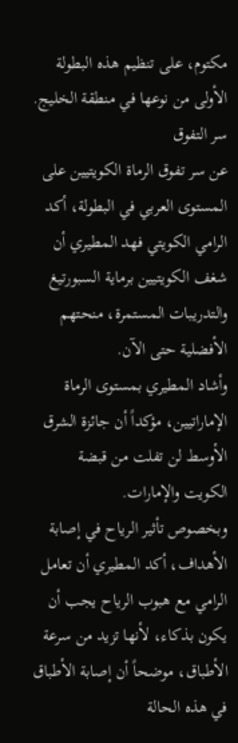مكتوم، على تنظيم هذه البطولة الأولى من نوعها في منطقة الخليج.
سر التفوق
عن سر تفوق الرماة الكويتيين على المستوى العربي في البطولة، أكد الرامي الكويتي فهد المطيري أن شغف الكويتيين برماية السبورتيغ والتدريبات المستمرة، منحتهم الأفضلية حتى الآن.
وأشاد المطيري بمستوى الرماة الإماراتيين، مؤكداً أن جائزة الشرق الأوسط لن تفلت من قبضة الكويت والإمارات.
وبخصوص تأثير الرياح في إصابة الأهداف، أكد المطيري أن تعامل الرامي مع هبوب الرياح يجب أن يكون بذكاء، لأنها تزيد من سرعة الأطباق، موضحاً أن إصابة الأطباق في هذه الحالة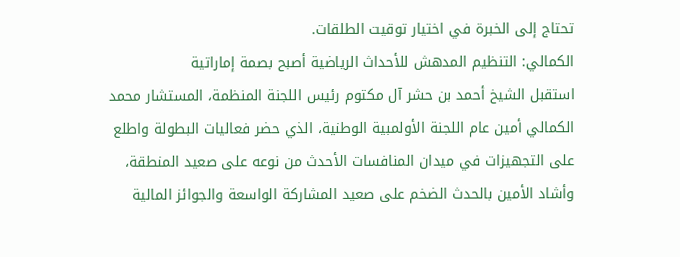تحتاج إلى الخبرة في اختيار توقيت الطلقات.
الكمالي: التنظيم المدهش للأحداث الرياضية أصبح بصمة إماراتية
استقبل الشيخ أحمد بن حشر آل مكتوم رئيس اللجنة المنظمة، المستشار محمد الكمالي أمين عام اللجنة الأولمبية الوطنية، الذي حضر فعاليات البطولة واطلع على التجهيزات في ميدان المنافسات الأحدث من نوعه على صعيد المنطقة، وأشاد الأمين بالحدث الضخم على صعيد المشاركة الواسعة والجوائز المالية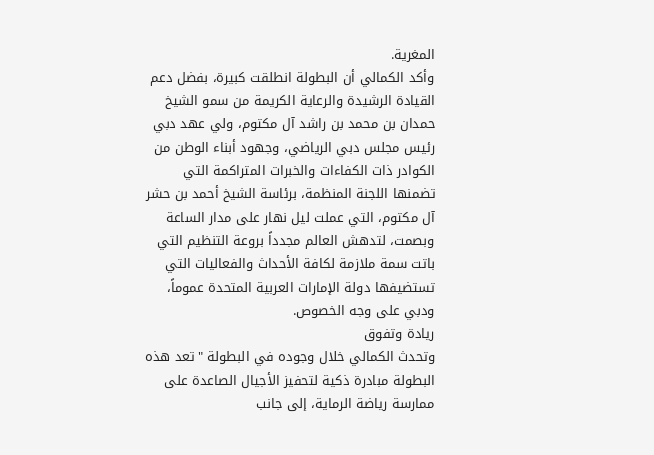المغرية.
وأكد الكمالي أن البطولة انطلقت كبيرة، بفضل دعم القيادة الرشيدة والرعاية الكريمة من سمو الشيخ حمدان بن محمد بن راشد آل مكتوم، ولي عهد دبي رئيس مجلس دبي الرياضي، وجهود أبناء الوطن من الكوادر ذات الكفاءات والخبرات المتراكمة التي تضمنها اللجنة المنظمة، برئاسة الشيخ أحمد بن حشر آل مكتوم، التي عملت ليل نهار على مدار الساعة وبصمت، لتدهش العالم مجدداً بروعة التنظيم التي باتت سمة ملازمة لكافة الأحداث والفعاليات التي تستضيفها دولة الإمارات العربية المتحدة عموماً، ودبي على وجه الخصوص.
ريادة وتفوق
وتحدث الكمالي خلال وجوده في البطولة "تعد هذه البطولة مبادرة ذكية لتحفيز الأجيال الصاعدة على ممارسة رياضة الرماية، إلى جانب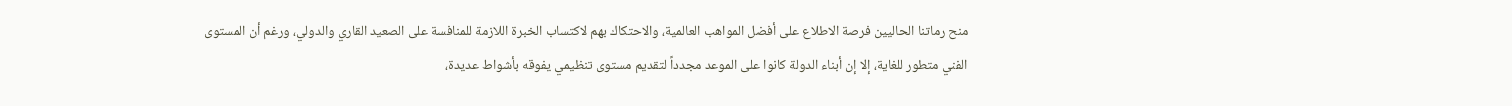منح رماتنا الحاليين فرصة الاطلاع على أفضل المواهب العالمية، والاحتكاك بهم لاكتساب الخبرة اللازمة للمنافسة على الصعيد القاري والدولي، ورغم أن المستوى الفني متطور للغاية، إلا إن أبناء الدولة كانوا على الموعد مجدداً لتقديم مستوى تنظيمي يفوقه بأشواط عديدة،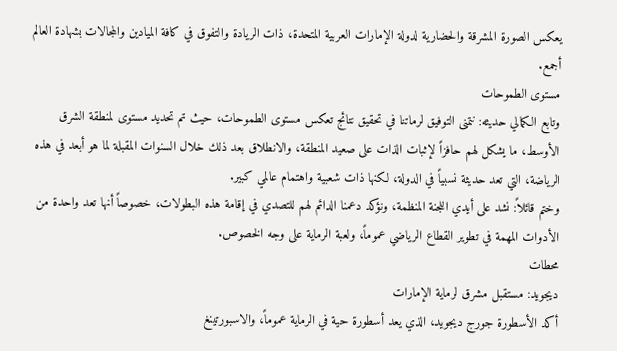يعكس الصورة المشرقة والحضارية لدولة الإمارات العربية المتحدة، ذات الريادة والتفوق في كافة الميادين والمجالات بشهادة العالم أجمع.
مستوى الطموحات
وتابع الكمالي حديثه: نتمنى التوفيق لرماتنا في تحقيق نتائج تعكس مستوى الطموحات، حيث تم تحديد مستوى لمنطقة الشرق الأوسط، ما يشكل لهم حافزاً لإثبات الذات على صعيد المنطقة، والانطلاق بعد ذلك خلال السنوات المقبلة لما هو أبعد في هذه الرياضة، التي تعد حديثة نسبياً في الدولة، لكنها ذات شعبية واهتمام عالمي كبير.
وختم قائلاً: نشد على أيدي اللجنة المنظمة، ونؤكد دعمنا الدائم لهم للتصدي في إقامة هذه البطولات، خصوصاً أنها تعد واحدة من الأدوات المهمة في تطوير القطاع الرياضي عموماً، ولعبة الرماية على وجه الخصوص.
محطات
ديجويد: مستقبل مشرق لرماية الإمارات
أكد الأسطورة جورج ديجويد، الذي يعد أسطورة حية في الرماية عموماً، والاسبورتينغ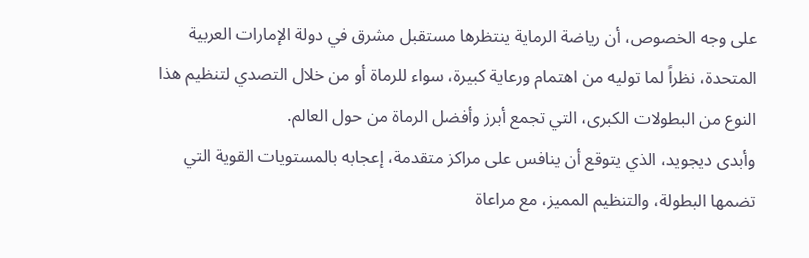على وجه الخصوص، أن رياضة الرماية ينتظرها مستقبل مشرق في دولة الإمارات العربية المتحدة، نظراً لما توليه من اهتمام ورعاية كبيرة، سواء للرماة أو من خلال التصدي لتنظيم هذا النوع من البطولات الكبرى، التي تجمع أبرز وأفضل الرماة من حول العالم.
وأبدى ديجويد، الذي يتوقع أن ينافس على مراكز متقدمة، إعجابه بالمستويات القوية التي تضمها البطولة، والتنظيم المميز، مع مراعاة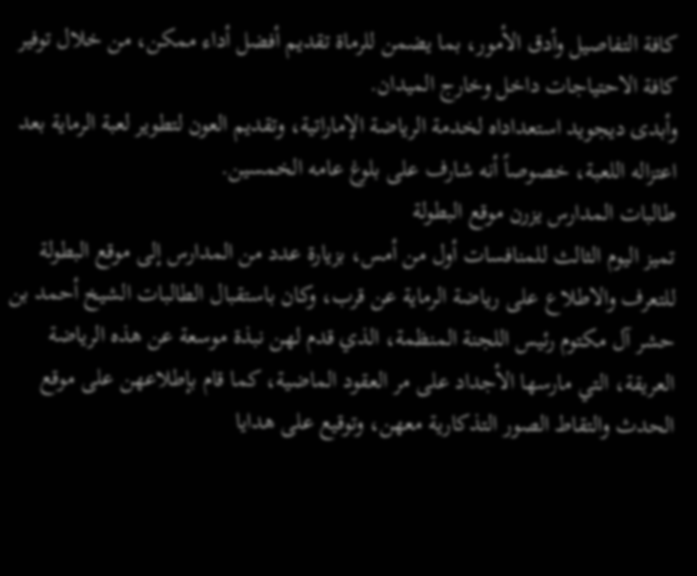كافة التفاصيل وأدق الأمور، بما يضمن للرماة تقديم أفضل أداء ممكن، من خلال توفير كافة الاحتياجات داخل وخارج الميدان.
وأبدى ديجويد استعداداه لخدمة الرياضة الإماراتية، وتقديم العون لتطوير لعبة الرماية بعد اعتزاله اللعبة، خصوصاً أنه شارف على بلوغ عامه الخمسين.
طالبات المدارس يزرن موقع البطولة
تميز اليوم الثالث للمنافسات أول من أمس، بزيارة عدد من المدارس إلى موقع البطولة للتعرف والاطلاع على رياضة الرماية عن قرب، وكان باستقبال الطالبات الشيخ أحمد بن حشر آل مكتوم رئيس اللجنة المنظمة، الذي قدم لهن نبذة موسعة عن هذه الرياضة العريقة، التي مارسها الأجداد على مر العقود الماضية، كما قام بإطلاعهن على موقع الحدث والتقاط الصور التذكارية معهن، وتوقيع على هدايا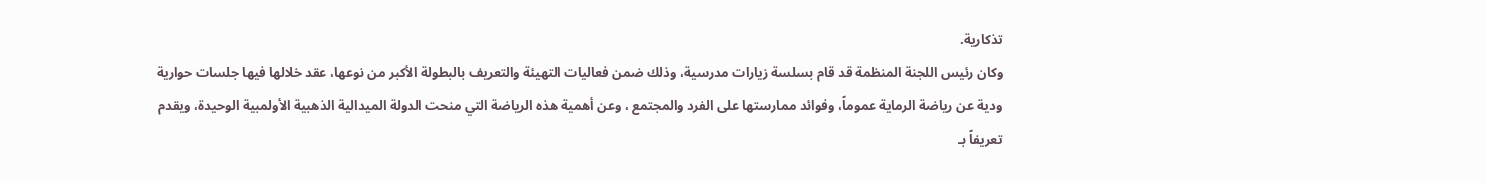تذكارية.
وكان رئيس اللجنة المنظمة قد قام بسلسة زيارات مدرسية، وذلك ضمن فعاليات التهيئة والتعريف بالبطولة الأكبر من نوعها، عقد خلالها فيها جلسات حوارية ودية عن رياضة الرماية عموماً، وفوائد ممارستها على الفرد والمجتمع ، وعن أهمية هذه الرياضة التي منحت الدولة الميدالية الذهبية الأولمبية الوحيدة، ويقدم تعريفاً بـ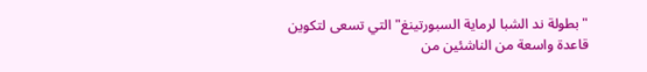"بطولة ند الشبا لرماية السبورتينغ" التي تسعى لتكوين قاعدة واسعة من الناشئين من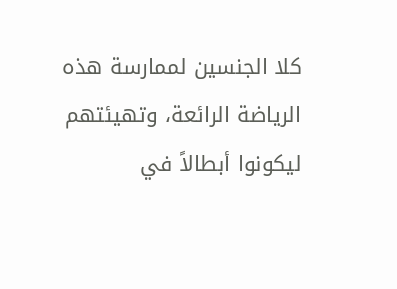كلا الجنسين لممارسة هذه الرياضة الرائعة، وتهيئتهم ليكونوا أبطالاً في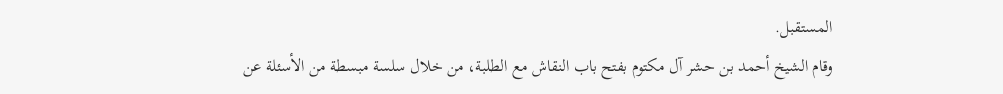المستقبل.
وقام الشيخ أحمد بن حشر آل مكتوم بفتح باب النقاش مع الطلبة، من خلال سلسة مبسطة من الأسئلة عن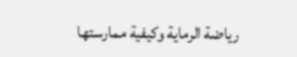رياضة الرماية وكيفية ممارستها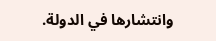وانتشارها في الدولة.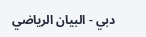دبي - البيان الرياضي